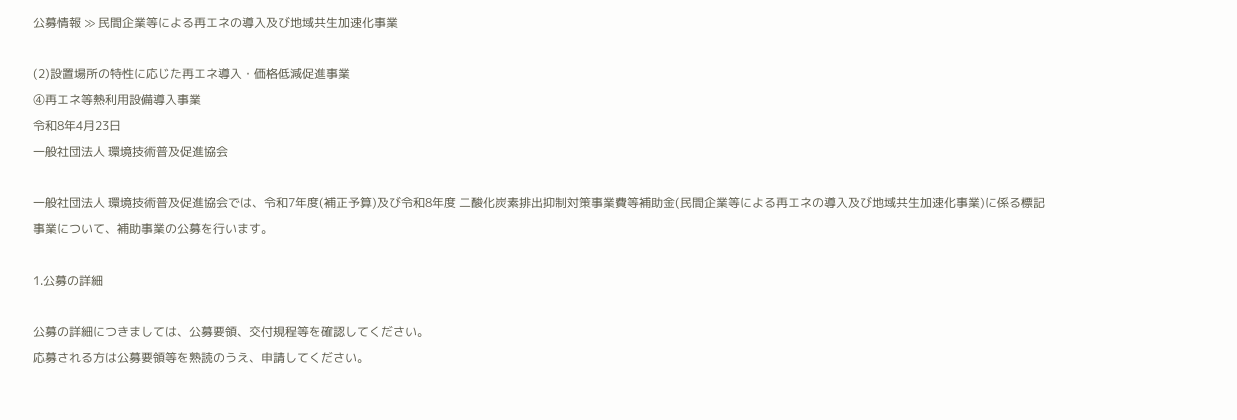公募情報 ≫ 民間企業等による再エネの導入及び地域共生加速化事業

(2)設置場所の特性に応じた再エネ導入・価格低減促進事業
④再エネ等熱利用設備導入事業
令和8年4月23日
一般社団法人 環境技術普及促進協会

一般社団法人 環境技術普及促進協会では、令和7年度(補正予算)及び令和8年度 二酸化炭素排出抑制対策事業費等補助金(民間企業等による再エネの導入及び地域共生加速化事業)に係る標記事業について、補助事業の公募を行います。

1.公募の詳細

公募の詳細につきましては、公募要領、交付規程等を確認してください。
応募される方は公募要領等を熟読のうえ、申請してください。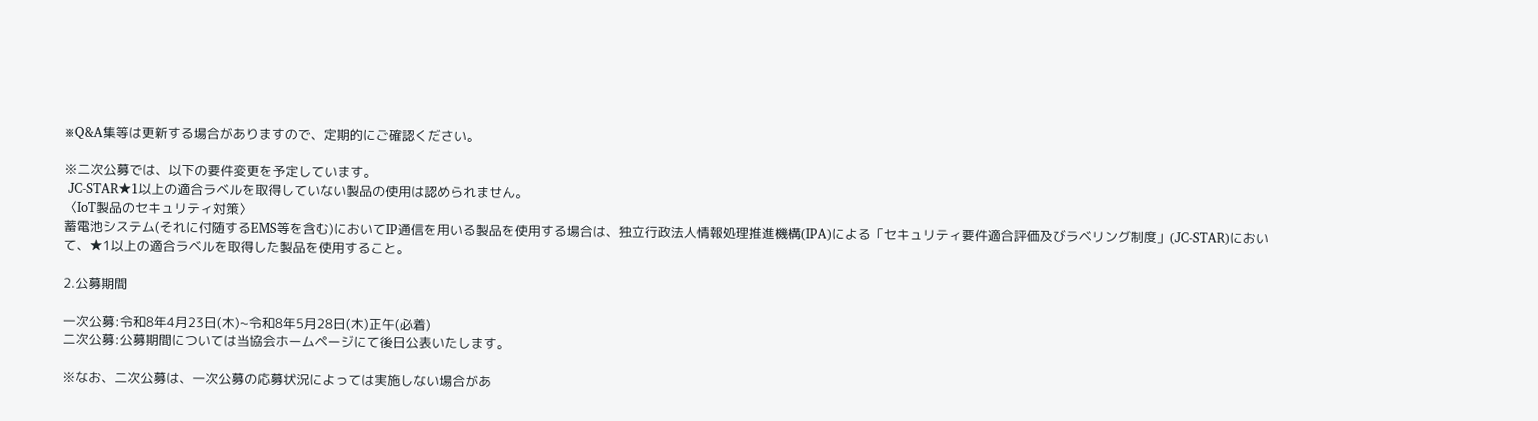※Q&A集等は更新する場合がありますので、定期的にご確認ください。

※二次公募では、以下の要件変更を予定しています。
 JC-STAR★1以上の適合ラベルを取得していない製品の使用は認められません。
〈IoT製品のセキュリティ対策〉
蓄電池システム(それに付随するEMS等を含む)においてIP通信を用いる製品を使用する場合は、独立行政法人情報処理推進機構(IPA)による「セキュリティ要件適合評価及びラベリング制度」(JC-STAR)において、★1以上の適合ラベルを取得した製品を使用すること。

2.公募期間

一次公募:令和8年4月23日(木)~令和8年5月28日(木)正午(必着)
二次公募:公募期間については当協会ホームページにて後日公表いたします。

※なお、二次公募は、一次公募の応募状況によっては実施しない場合があ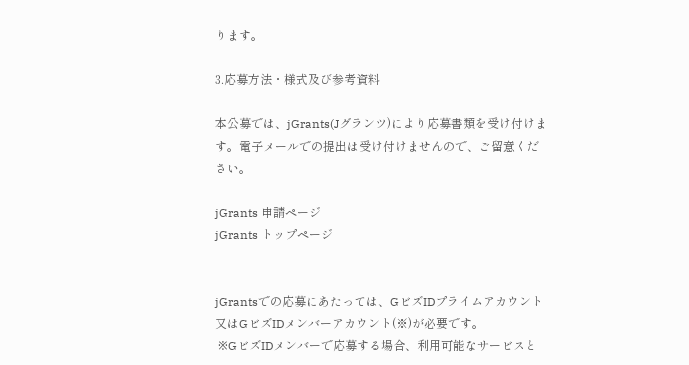ります。

3.応募方法・様式及び参考資料

本公募では、jGrants(Jグランツ)により応募書類を受け付けます。電子メールでの提出は受け付けませんので、ご留意ください。

jGrants 申請ページ
jGrants トップページ


jGrantsでの応募にあたっては、GビズIDプライムアカウント又はGビズIDメンバーアカウント(※)が必要です。
 ※GビズIDメンバーで応募する場合、利用可能なサービスと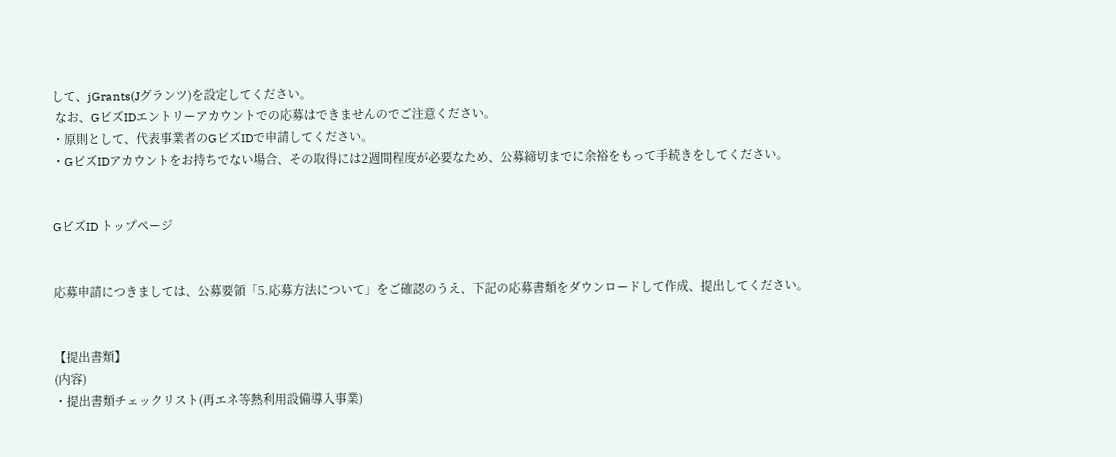して、jGrants(Jグランツ)を設定してください。
 なお、GビズIDエントリーアカウントでの応募はできませんのでご注意ください。
・原則として、代表事業者のGビズIDで申請してください。
・GビズIDアカウントをお持ちでない場合、その取得には2週間程度が必要なため、公募締切までに余裕をもって手続きをしてください。


GビズID トップページ


応募申請につきましては、公募要領「5.応募方法について」をご確認のうえ、下記の応募書類をダウンロードして作成、提出してください。


【提出書類】
(内容)
・提出書類チェックリスト(再エネ等熱利用設備導入事業)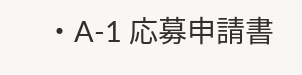・A-1 応募申請書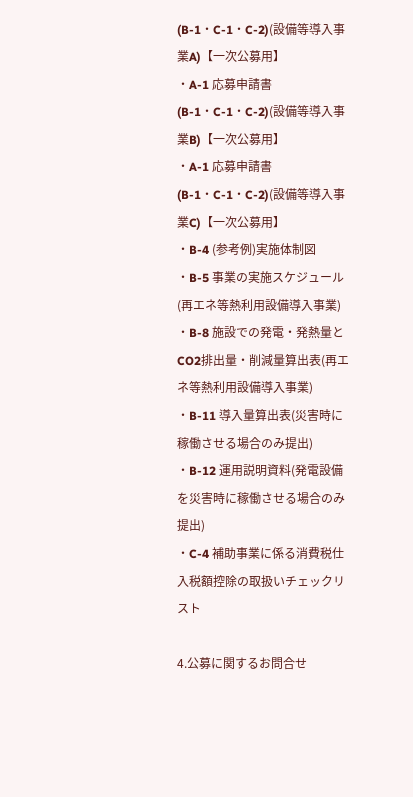(B-1・C-1・C-2)(設備等導入事業A)【一次公募用】
・A-1 応募申請書(B-1・C-1・C-2)(設備等導入事業B)【一次公募用】
・A-1 応募申請書(B-1・C-1・C-2)(設備等導入事業C)【一次公募用】
・B-4 (参考例)実施体制図
・B-5 事業の実施スケジュール(再エネ等熱利用設備導入事業)
・B-8 施設での発電・発熱量とCO2排出量・削減量算出表(再エネ等熱利用設備導入事業)
・B-11 導入量算出表(災害時に稼働させる場合のみ提出)
・B-12 運用説明資料(発電設備を災害時に稼働させる場合のみ提出)
・C-4 補助事業に係る消費税仕入税額控除の取扱いチェックリスト

4.公募に関するお問合せ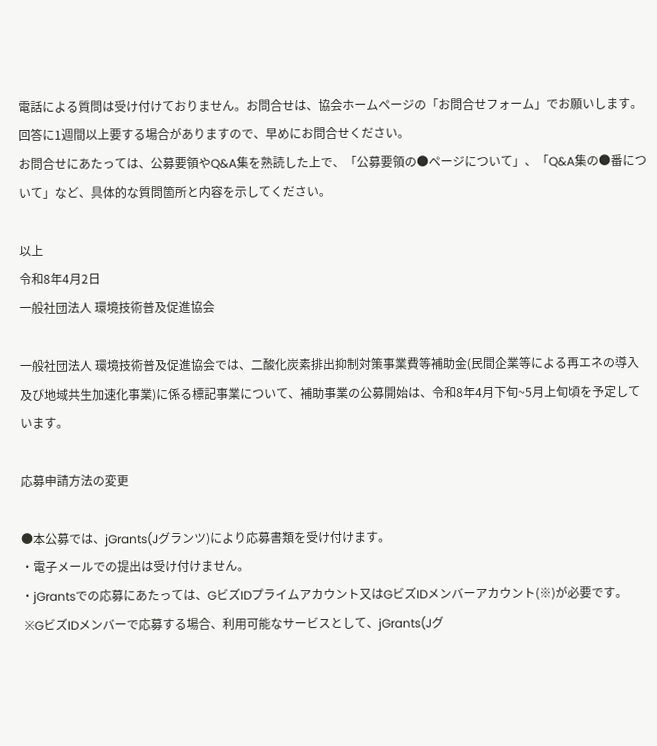電話による質問は受け付けておりません。お問合せは、協会ホームページの「お問合せフォーム」でお願いします。
回答に1週間以上要する場合がありますので、早めにお問合せください。
お問合せにあたっては、公募要領やQ&A集を熟読した上で、「公募要領の●ページについて」、「Q&A集の●番について」など、具体的な質問箇所と内容を示してください。

以上
令和8年4月2日
一般社団法人 環境技術普及促進協会

一般社団法人 環境技術普及促進協会では、二酸化炭素排出抑制対策事業費等補助金(民間企業等による再エネの導入及び地域共生加速化事業)に係る標記事業について、補助事業の公募開始は、令和8年4月下旬~5月上旬頃を予定しています。

応募申請方法の変更

●本公募では、jGrants(Jグランツ)により応募書類を受け付けます。
・電子メールでの提出は受け付けません。
・jGrantsでの応募にあたっては、GビズIDプライムアカウント又はGビズIDメンバーアカウント(※)が必要です。
 ※GビズIDメンバーで応募する場合、利用可能なサービスとして、jGrants(Jグ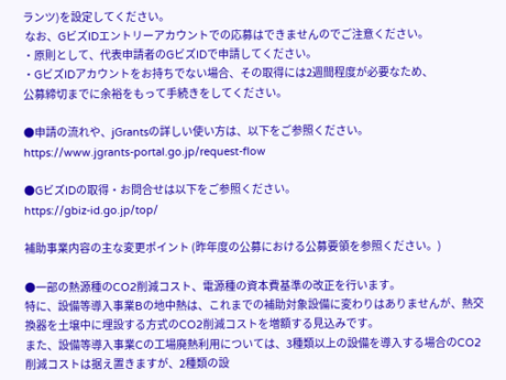ランツ)を設定してください。
 なお、GビズIDエントリーアカウントでの応募はできませんのでご注意ください。
・原則として、代表申請者のGビズIDで申請してください。
・GビズIDアカウントをお持ちでない場合、その取得には2週間程度が必要なため、
公募締切までに余裕をもって手続きをしてください。

●申請の流れや、jGrantsの詳しい使い方は、以下をご参照ください。
https://www.jgrants-portal.go.jp/request-flow

●GビズIDの取得・お問合せは以下をご参照ください。
https://gbiz-id.go.jp/top/

補助事業内容の主な変更ポイント (昨年度の公募における公募要領を参照ください。)

●一部の熱源種のCO2削減コスト、電源種の資本費基準の改正を行います。
特に、設備等導入事業Bの地中熱は、これまでの補助対象設備に変わりはありませんが、熱交換器を土壌中に埋設する方式のCO2削減コストを増額する見込みです。
また、設備等導入事業Cの工場廃熱利用については、3種類以上の設備を導入する場合のCO2削減コストは据え置きますが、2種類の設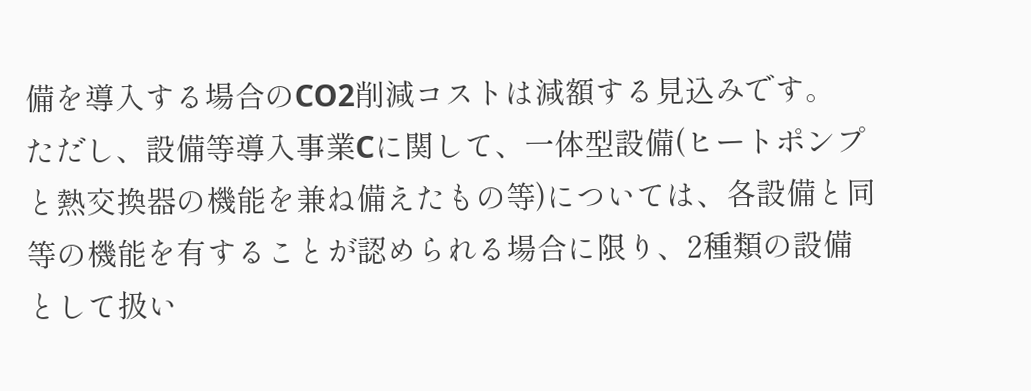備を導入する場合のCO2削減コストは減額する見込みです。
ただし、設備等導入事業Cに関して、一体型設備(ヒートポンプと熱交換器の機能を兼ね備えたもの等)については、各設備と同等の機能を有することが認められる場合に限り、2種類の設備として扱い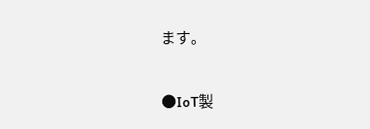ます。


●IoT製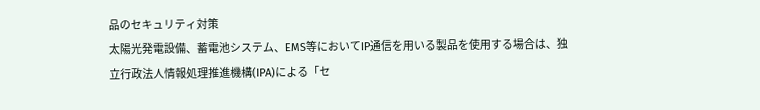品のセキュリティ対策
太陽光発電設備、蓄電池システム、EMS等においてIP通信を用いる製品を使用する場合は、独立行政法人情報処理推進機構(IPA)による「セ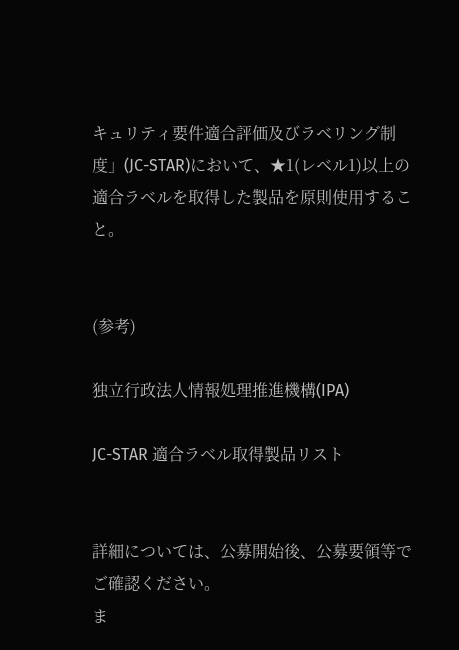キュリティ要件適合評価及びラベリング制度」(JC-STAR)において、★1(レベル1)以上の適合ラベルを取得した製品を原則使用すること。


(参考)

独立行政法人情報処理推進機構(IPA)

JC-STAR 適合ラベル取得製品リスト


詳細については、公募開始後、公募要領等でご確認ください。
ま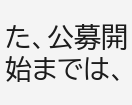た、公募開始までは、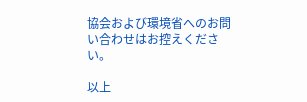協会および環境省へのお問い合わせはお控えください。

以上